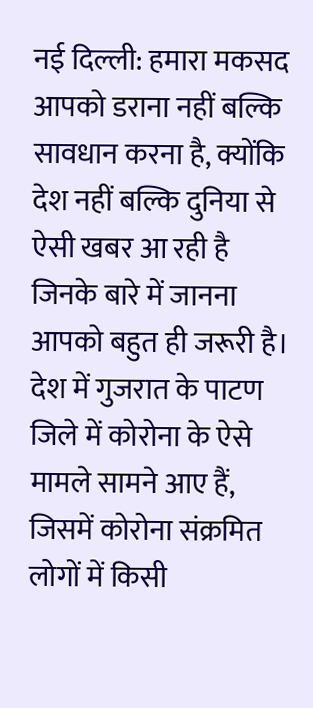नई दिल्ली: हमारा मकसद आपको डराना नहीं बल्कि सावधान करना है, क्योंकि देश नहीं बल्कि दुनिया से ऐसी खबर आ रही है जिनके बारे में जानना आपको बहुत ही जरूरी है। देश में गुजरात के पाटण जिले में कोरोना के ऐसे मामले सामने आए हैं, जिसमें कोरोना संक्रमित लोगों में किसी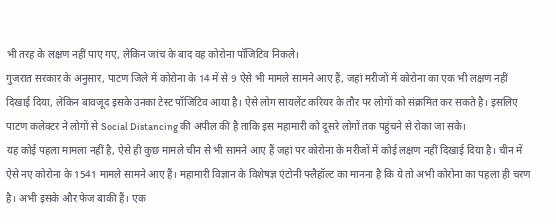भी तरह के लक्षण नहीं पाए गए, लेकिन जांच के बाद वह कोरोना पॉजिटिव निकले।
गुजरात सरकार के अनुसार, पाटण जिले में कोरोना के 14 में से 9 ऐसे भी मामले सामने आए हैं, जहां मरीजों में कोरोना का एक भी लक्षण नहीं दिखाई दिया, लेकिन बावजूद इसके उनका टेस्ट पॉजिटिव आया है। ऐसे लोग सायलेंट करियर के तौर पर लोगों को संक्रमित कर सकते है। इसलिए पाटण कलेक्टर ने लोगों से Social Distancing की अपील की है ताकि इस महामारी को दूसरे लोगों तक पहुंचने से रोका जा सके।
यह कोई पहला मामला नहीं है, ऐसे ही कुछ मामले चीन से भी सामने आए हैं जहां पर कोरोना के मरीजों में कोई लक्षण नहीं दिखाई दिया है। चीन में ऐसे नए कोरोना के 1541 मामले सामने आए हैं। महामारी विज्ञान के विशेषज्ञ एंटोनी फ्लैहॉल्ट का मानना है कि ये तो अभी कोरोना का पहला ही चरण है। अभी इसके और फेज बाकी हैं। एक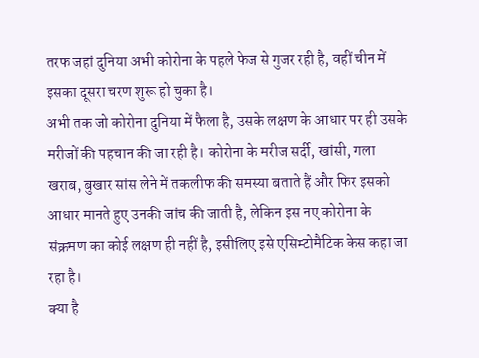तरफ जहां दुनिया अभी कोरोना के पहले फेज से गुजर रही है, वहीं चीन में इसका दूसरा चरण शुरू हो चुका है।
अभी तक जो कोरोना दुनिया में फैला है, उसके लक्षण के आधार पर ही उसके मरीजों की पहचान की जा रही है। कोरोना के मरीज सर्दी, खांसी, गला खराब, बुखार सांस लेने में तकलीफ की समस्या बताते हैं और फिर इसको आधार मानते हुए उनकी जांच की जाती है, लेकिन इस नए कोरोना के संक्रमण का कोई लक्षण ही नहीं है, इसीलिए इसे एसिम्टोमैटिक केस कहा जा रहा है।
क्या है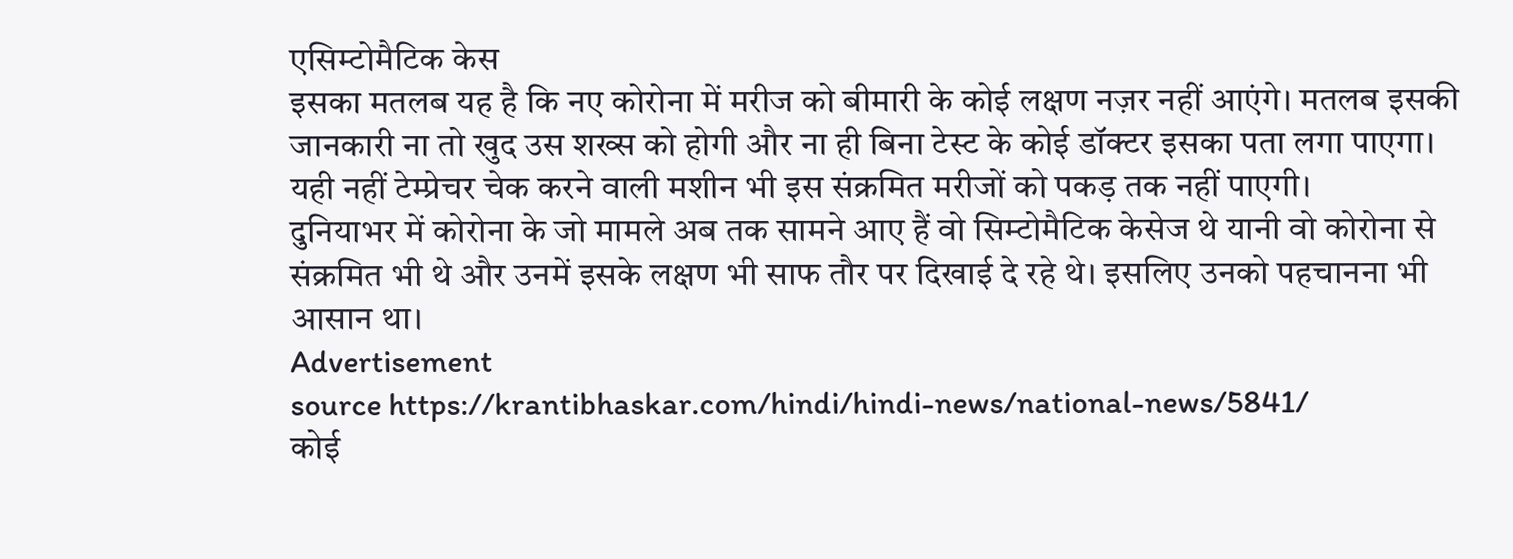एसिम्टोमैटिक केस
इसका मतलब यह है कि नए कोरोना में मरीज को बीमारी के कोई लक्षण नज़र नहीं आएंगे। मतलब इसकी जानकारी ना तो खुद उस शख्स को होगी और ना ही बिना टेस्ट के कोई डॉक्टर इसका पता लगा पाएगा। यही नहीं टेम्प्रेचर चेक करने वाली मशीन भी इस संक्रमित मरीजों को पकड़ तक नहीं पाएगी।
दुनियाभर में कोरोना के जो मामले अब तक सामने आए हैं वो सिम्टोमैटिक केसेज थे यानी वो कोरोना से संक्रमित भी थे और उनमें इसके लक्षण भी साफ तौर पर दिखाई दे रहे थे। इसलिए उनको पहचानना भी आसान था।
Advertisement
source https://krantibhaskar.com/hindi/hindi-news/national-news/5841/
कोई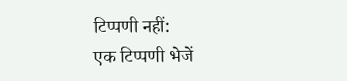टिप्पणी नहीं:
एक टिप्पणी भेजें